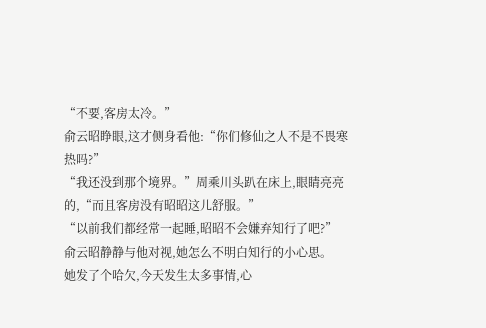“不要,客房太冷。”
俞云昭睁眼,这才侧身看他:“你们修仙之人不是不畏寒热吗?”
“我还没到那个境界。”周乘川头趴在床上,眼睛亮亮的,“而且客房没有昭昭这儿舒服。”
“以前我们都经常一起睡,昭昭不会嫌弃知行了吧?”
俞云昭静静与他对视,她怎么不明白知行的小心思。
她发了个哈欠,今天发生太多事情,心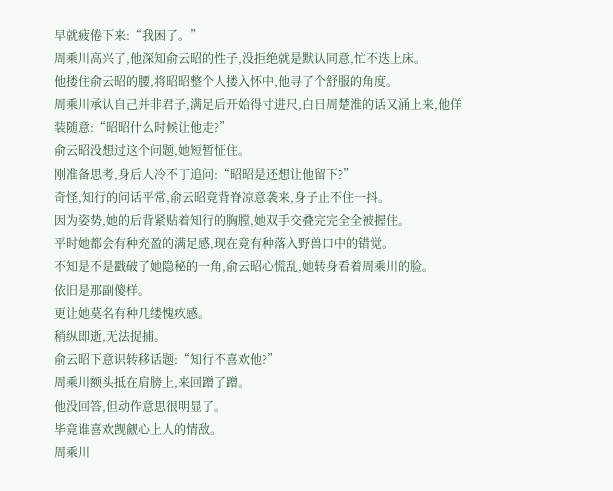早就疲倦下来:“我困了。”
周乘川高兴了,他深知俞云昭的性子,没拒绝就是默认同意,忙不迭上床。
他搂住俞云昭的腰,将昭昭整个人搂入怀中,他寻了个舒服的角度。
周乘川承认自己并非君子,满足后开始得寸进尺,白日周楚淮的话又涌上来,他佯装随意:“昭昭什么时候让他走?”
俞云昭没想过这个问题,她短暂怔住。
刚准备思考,身后人冷不丁追问:“昭昭是还想让他留下?”
奇怪,知行的问话平常,俞云昭竟背脊凉意袭来,身子止不住一抖。
因为姿势,她的后背紧贴着知行的胸膛,她双手交叠完完全全被握住。
平时她都会有种充盈的满足感,现在竟有种落入野兽口中的错觉。
不知是不是戳破了她隐秘的一角,俞云昭心慌乱,她转身看着周乘川的脸。
依旧是那副傻样。
更让她莫名有种几缕愧疚感。
稍纵即逝,无法捉捕。
俞云昭下意识转移话题:“知行不喜欢他?”
周乘川额头抵在肩膀上,来回蹭了蹭。
他没回答,但动作意思很明显了。
毕竟谁喜欢觊觎心上人的情敌。
周乘川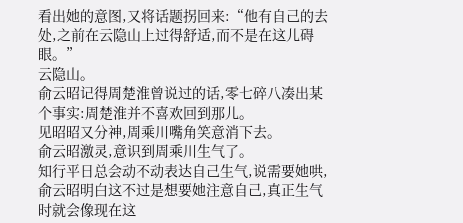看出她的意图,又将话题拐回来:“他有自己的去处,之前在云隐山上过得舒适,而不是在这儿碍眼。”
云隐山。
俞云昭记得周楚淮曾说过的话,零七碎八凑出某个事实:周楚淮并不喜欢回到那儿。
见昭昭又分神,周乘川嘴角笑意消下去。
俞云昭激灵,意识到周乘川生气了。
知行平日总会动不动表达自己生气,说需要她哄,俞云昭明白这不过是想要她注意自己,真正生气时就会像现在这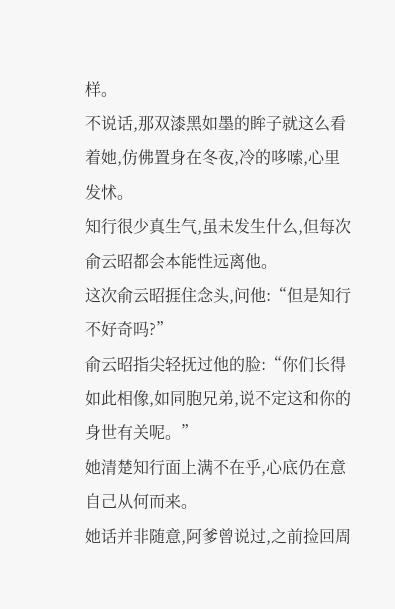样。
不说话,那双漆黑如墨的眸子就这么看着她,仿佛置身在冬夜,冷的哆嗦,心里发怵。
知行很少真生气,虽未发生什么,但每次俞云昭都会本能性远离他。
这次俞云昭捱住念头,问他:“但是知行不好奇吗?”
俞云昭指尖轻抚过他的脸:“你们长得如此相像,如同胞兄弟,说不定这和你的身世有关呢。”
她清楚知行面上满不在乎,心底仍在意自己从何而来。
她话并非随意,阿爹曾说过,之前捡回周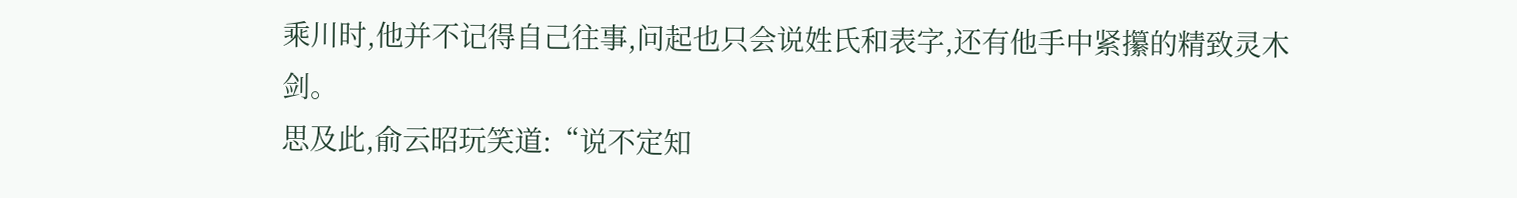乘川时,他并不记得自己往事,问起也只会说姓氏和表字,还有他手中紧攥的精致灵木剑。
思及此,俞云昭玩笑道:“说不定知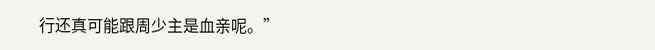行还真可能跟周少主是血亲呢。”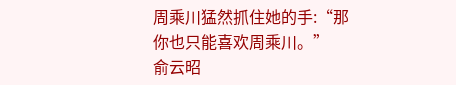周乘川猛然抓住她的手:“那你也只能喜欢周乘川。”
俞云昭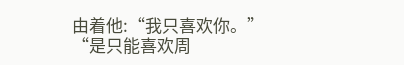由着他:“我只喜欢你。”
“是只能喜欢周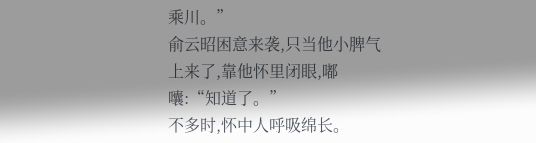乘川。”
俞云昭困意来袭,只当他小脾气上来了,靠他怀里闭眼,嘟囔:“知道了。”
不多时,怀中人呼吸绵长。